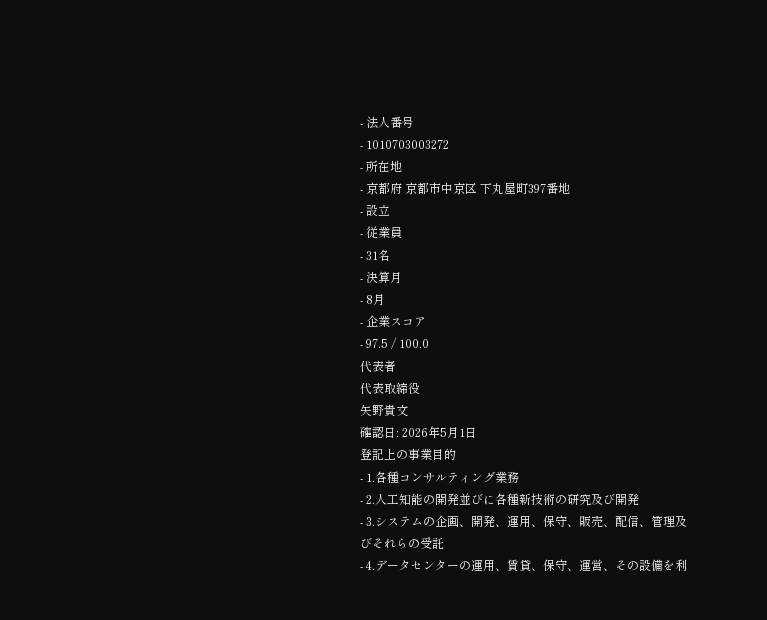- 法人番号
- 1010703003272
- 所在地
- 京都府 京都市中京区 下丸屋町397番地
- 設立
- 従業員
- 31名
- 決算月
- 8月
- 企業スコア
- 97.5 / 100.0
代表者
代表取締役
矢野貴文
確認日: 2026年5月1日
登記上の事業目的
- 1.各種コンサルティング業務
- 2.人工知能の開発並びに各種新技術の研究及び開発
- 3.システムの企画、開発、運用、保守、販売、配信、管理及びそれらの受託
- 4.データセンターの運用、賃貸、保守、運営、その設備を利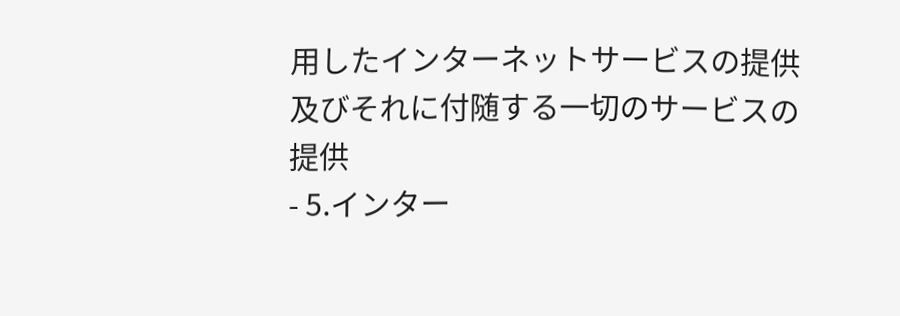用したインターネットサービスの提供及びそれに付随する一切のサービスの提供
- 5.インター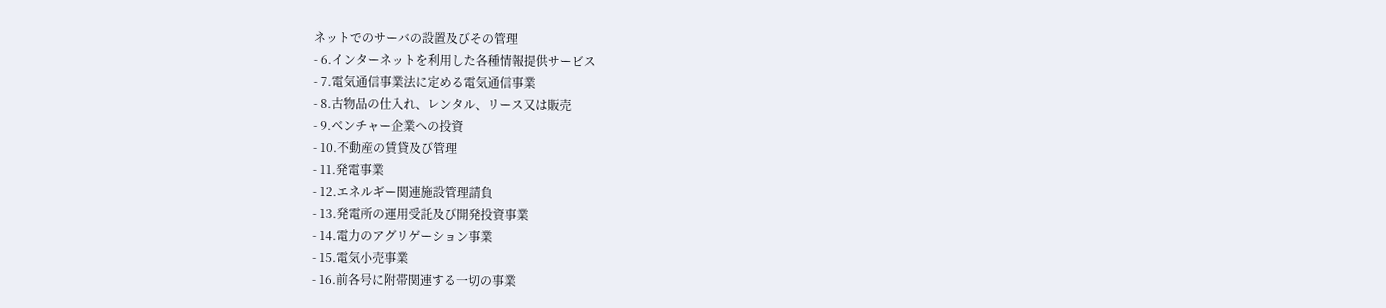ネットでのサーバの設置及びその管理
- 6.インターネットを利用した各種情報提供サービス
- 7.電気通信事業法に定める電気通信事業
- 8.古物品の仕入れ、レンタル、リース又は販売
- 9.ベンチャー企業への投資
- 10.不動産の賃貸及び管理
- 11.発電事業
- 12.エネルギー関連施設管理請負
- 13.発電所の運用受託及び開発投資事業
- 14.電力のアグリゲーション事業
- 15.電気小売事業
- 16.前各号に附帯関連する一切の事業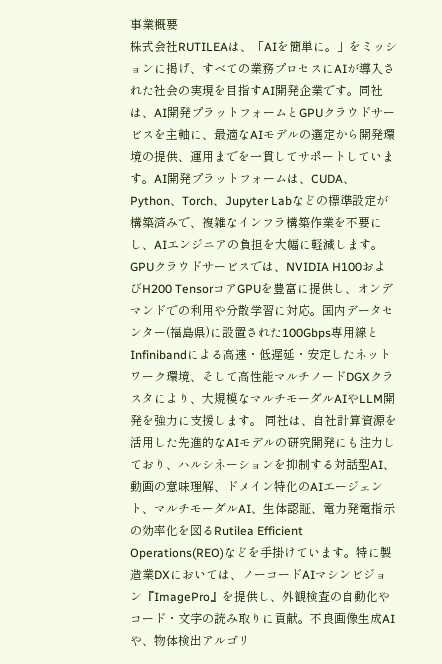事業概要
株式会社RUTILEAは、「AIを簡単に。」をミッションに掲げ、すべての業務プロセスにAIが導入された社会の実現を目指すAI開発企業です。同社は、AI開発プラットフォームとGPUクラウドサービスを主軸に、最適なAIモデルの選定から開発環境の提供、運用までを一貫してサポートしています。AI開発プラットフォームは、CUDA、Python、Torch、Jupyter Labなどの標準設定が構築済みで、複雑なインフラ構築作業を不要にし、AIエンジニアの負担を大幅に軽減します。GPUクラウドサービスでは、NVIDIA H100およびH200 TensorコアGPUを豊富に提供し、オンデマンドでの利用や分散学習に対応。国内データセンター(福島県)に設置された100Gbps専用線とInfinibandによる高速・低遅延・安定したネットワーク環境、そして高性能マルチノードDGXクラスタにより、大規模なマルチモーダルAIやLLM開発を強力に支援します。 同社は、自社計算資源を活用した先進的なAIモデルの研究開発にも注力しており、ハルシネーションを抑制する対話型AI、動画の意味理解、ドメイン特化のAIエージェント、マルチモーダルAI、生体認証、電力発電指示の効率化を図るRutilea Efficient Operations(REO)などを手掛けています。特に製造業DXにおいては、ノーコードAIマシンビジョン『ImagePro』を提供し、外観検査の自動化やコード・文字の読み取りに貢献。不良画像生成AIや、物体検出アルゴリ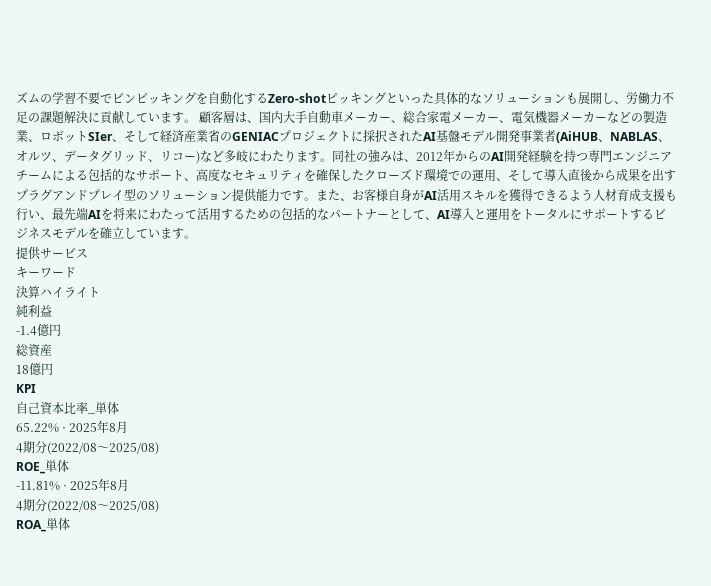ズムの学習不要でビンピッキングを自動化するZero-shotピッキングといった具体的なソリューションも展開し、労働力不足の課題解決に貢献しています。 顧客層は、国内大手自動車メーカー、総合家電メーカー、電気機器メーカーなどの製造業、ロボットSIer、そして経済産業省のGENIACプロジェクトに採択されたAI基盤モデル開発事業者(AiHUB、NABLAS、オルツ、データグリッド、リコー)など多岐にわたります。同社の強みは、2012年からのAI開発経験を持つ専門エンジニアチームによる包括的なサポート、高度なセキュリティを確保したクローズド環境での運用、そして導入直後から成果を出すプラグアンドプレイ型のソリューション提供能力です。また、お客様自身がAI活用スキルを獲得できるよう人材育成支援も行い、最先端AIを将来にわたって活用するための包括的なパートナーとして、AI導入と運用をトータルにサポートするビジネスモデルを確立しています。
提供サービス
キーワード
決算ハイライト
純利益
-1.4億円
総資産
18億円
KPI
自己資本比率_単体
65.22% · 2025年8月
4期分(2022/08〜2025/08)
ROE_単体
-11.81% · 2025年8月
4期分(2022/08〜2025/08)
ROA_単体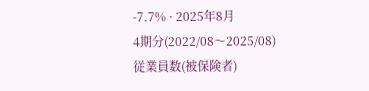-7.7% · 2025年8月
4期分(2022/08〜2025/08)
従業員数(被保険者)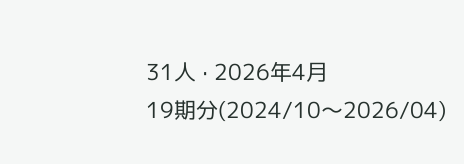31人 · 2026年4月
19期分(2024/10〜2026/04)